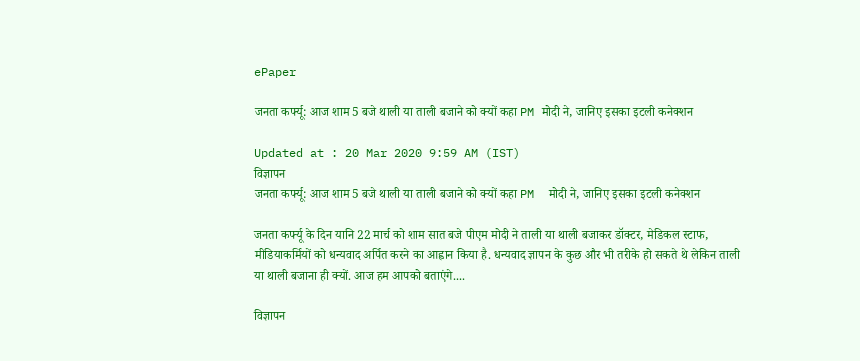ePaper

जनता कर्फ्यू: आज शाम 5 बजे थाली या ताली बजाने को क्यों कहा PM मोदी ने, जानिए इसका इटली कनेक्शन

Updated at : 20 Mar 2020 9:59 AM (IST)
विज्ञापन
जनता कर्फ्यू: आज शाम 5 बजे थाली या ताली बजाने को क्यों कहा PM  मोदी ने, जानिए इसका इटली कनेक्शन

जनता कर्फ्यू के दिन यानि 22 मार्च को शाम सात बजे पीएम मोदी ने ताली या थाली बजाकर डॉक्टर, मेडिकल स्टाफ, मीडियाकर्मियों को धन्यवाद अर्पित करने का आह्वान किया है. धन्यवाद ज्ञापन के कुछ और भी तरीके हो सकते थे लेकिन ताली या थाली बजाना ही क्यों. आज हम आपको बताएंगे....

विज्ञापन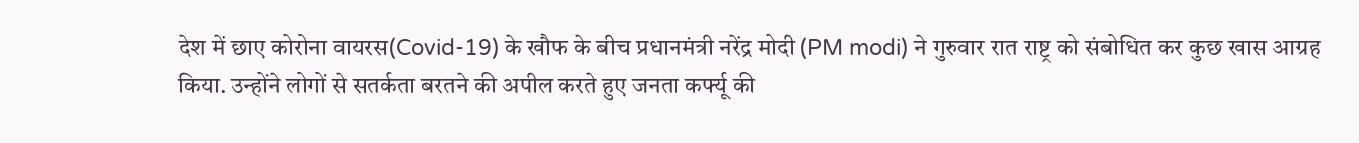देश में छाए कोरोना वायरस(Covid-19) के खौफ के बीच प्रधानमंत्री नरेंद्र मोदी (PM modi) ने गुरुवार रात राष्ट्र को संबोधित कर कुछ खास आग्रह किया. उन्होंने लोगों से सतर्कता बरतने की अपील करते हुए जनता कर्फ्यू की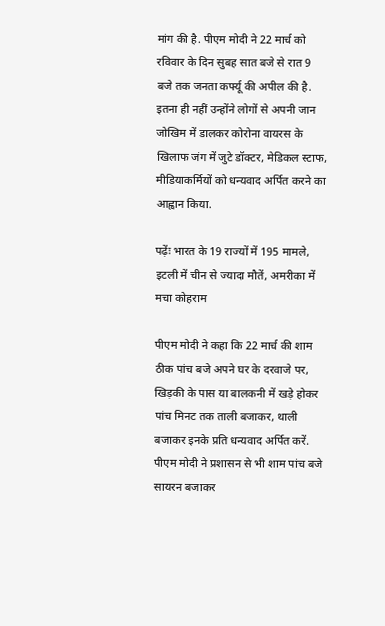मांग की है. पीएम मोदी ने 22 मार्च को रविवार के दिन सुबह सात बजे से रात 9 बजे तक जनता कर्फ्यू की अपील की है. इतना ही नहीं उन्होंने लोगों से अपनी जान जोखिम में डालकर कोरोना वायरस के खिलाफ जंग में जुटे डॉक्टर, मेडिकल स्टाफ, मीडियाकर्मियों को धन्यवाद अर्पित करने का आह्वान किया.

पढ़ेंः भारत के 19 राज्यों में 195 मामले, इटली में चीन से ज्यादा मौतें, अमरीका में मचा कोहराम

पीएम मोदी ने कहा कि 22 मार्च की शाम ठीक पांच बजे अपने घर के दरवाजे पर, खिड़की के पास या बालकनी में खड़े होकर पांच मिनट तक ताली बजाकर, थाली बजाकर इनके प्रति धन्यवाद अर्पित करें. पीएम मोदी ने प्रशासन से भी शाम पांच बजे सायरन बजाकर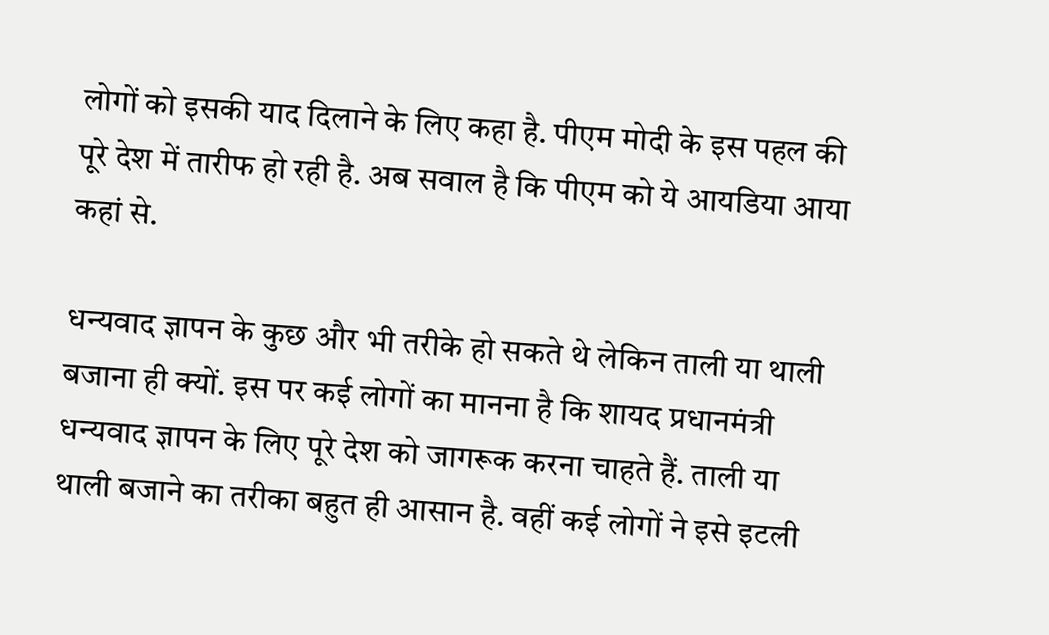लोगों को इसकी याद दिलाने के लिए कहा है. पीएम मोदी के इस पहल की पूरे देश में तारीफ हो रही है. अब सवाल है कि पीएम को ये आयडिया आया कहां से.

धन्यवाद ज्ञापन के कुछ और भी तरीके हो सकते थे लेकिन ताली या थाली बजाना ही क्यों. इस पर कई लोगों का मानना है कि शायद प्रधानमंत्री धन्यवाद ज्ञापन के लिए पूरे देश को जागरूक करना चाहते हैं. ताली या थाली बजाने का तरीका बहुत ही आसान है. वहीं कई लोगों ने इसे इटली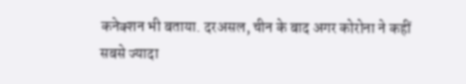कनेक्शन भी बताया. दरअसल, चीन के बाद अगर कोरोना ने कहीं सबसे ज्यादा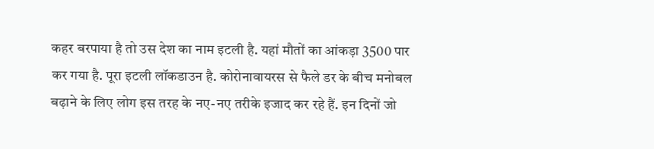कहर बरपाया है तो उस देश का नाम इटली है. यहां मौतों का आंकड़ा 3500 पार कर गया है. पूरा इटली लॉकडाउन है. कोरोनावायरस से फैले डर के बीच मनोबल बढ़ाने के लिए लोग इस तरह के नए-नए तरीके इजाद कर रहे हैं. इन दिनों जो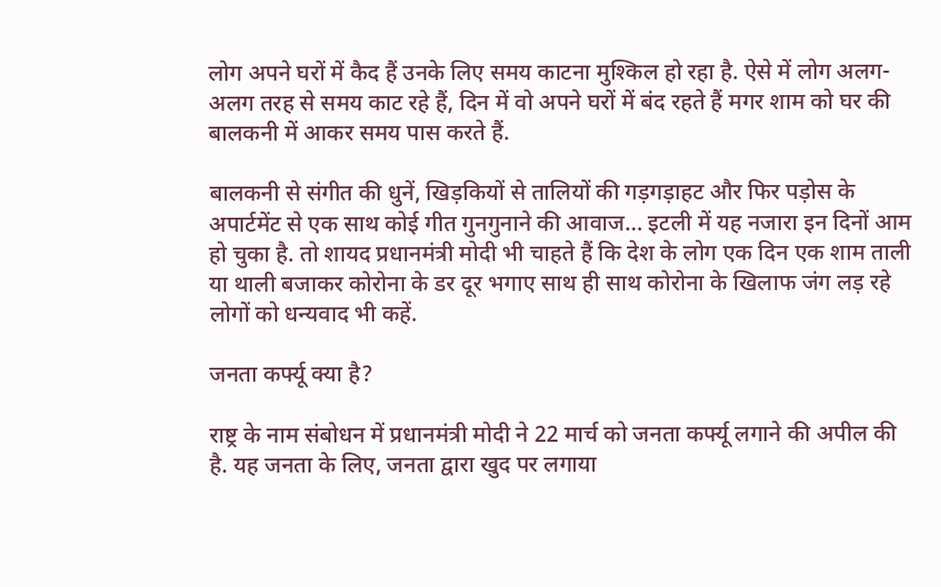लोग अपने घरों में कैद हैं उनके लिए समय काटना मुश्किल हो रहा है. ऐसे में लोग अलग-अलग तरह से समय काट रहे हैं, दिन में वो अपने घरों में बंद रहते हैं मगर शाम को घर की बालकनी में आकर समय पास करते हैं.

बालकनी से संगीत की धुनें, खिड़कियों से तालियों की गड़गड़ाहट और फिर पड़ोस के अपार्टमेंट से एक साथ कोई गीत गुनगुनाने की आवाज… इटली में यह नजारा इन दिनों आम हो चुका है. तो शायद प्रधानमंत्री मोदी भी चाहते हैं कि देश के लोग एक दिन एक शाम ताली या थाली बजाकर कोरोना के डर दूर भगाए साथ ही साथ कोरोना के खिलाफ जंग लड़ रहे लोगों को धन्यवाद भी कहें.

जनता कर्फ्यू क्या है?

राष्ट्र के नाम संबोधन में प्रधानमंत्री मोदी ने 22 मार्च को जनता कर्फ्यू लगाने की अपील की है. यह जनता के लिए, जनता द्वारा खुद पर लगाया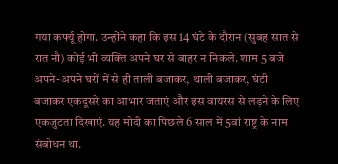गया कर्फ्यू होगा. उन्होंने कहा कि इस 14 घंटे के दौरान (सुबह सात से रात नौ) कोई भी व्यक्ति अपने घर से बाहर न निकले. शाम 5 बजे अपने-अपने घरों में से ही ताली बजाकर, थाली बजाकर, घंटी बजाकर एकदूसरे का आभार जताएं और इस वायरस से लड़ने के लिए एकजुटता दिखाएं. यह मोदी का पिछले 6 साल में 5वां राष्ट्र के नाम संबोधन था.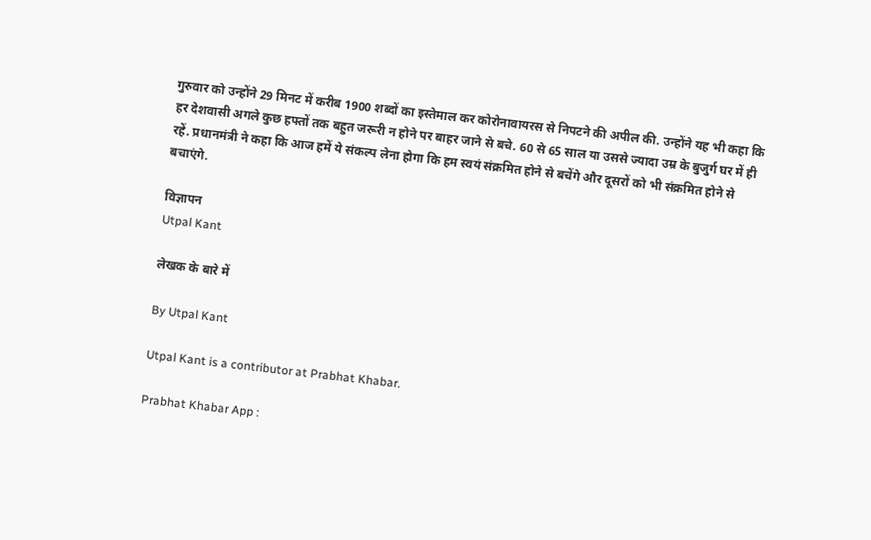गुरुवार को उन्होंने 29 मिनट में करीब 1900 शब्दों का इस्तेमाल कर कोरोनावायरस से निपटने की अपील की. उन्होंने यह भी कहा कि हर देशवासी अगले कुछ हफ्तों तक बहुत जरूरी न होने पर बाहर जाने से बचे. 60 से 65 साल या उससे ज्यादा उम्र के बुजुर्ग घर में ही रहें. प्रधानमंत्री ने कहा कि आज हमें ये संकल्प लेना होगा कि हम स्वयं संक्रमित होने से बचेंगे और दूसरों को भी संक्रमित होने से बचाएंगे.

विज्ञापन
Utpal Kant

लेखक के बारे में

By Utpal Kant

Utpal Kant is a contributor at Prabhat Khabar.

Prabhat Khabar App :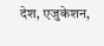देश, एजुकेशन,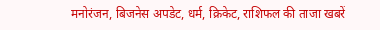मनोरंजन, बिजनेस अपडेट, धर्म, क्रिकेट, राशिफल की ताजा खबरें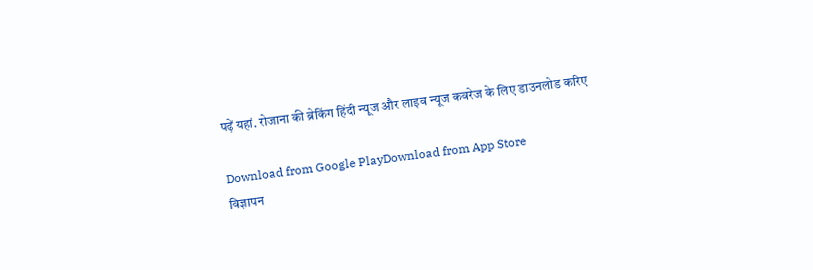पढ़ें यहां. रोजाना की ब्रेकिंग हिंदी न्यूज और लाइव न्यूज कवरेज के लिए डाउनलोड करिए

Download from Google PlayDownload from App Store
विज्ञापन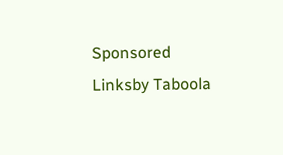Sponsored Linksby Taboola